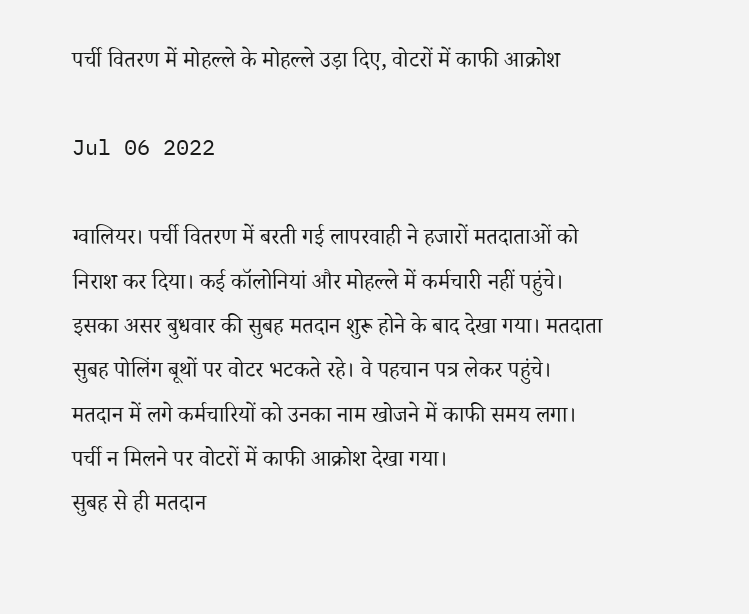पर्ची वितरण में मोहल्ले के मोहल्ले उड़ा दिए, वोटरों में काफी आक्रोश

Jul 06 2022

ग्वालियर। पर्ची वितरण में बरती गई लापरवाही ने हजारों मतदाताओं को निराश कर दिया। कई कॉलोनियां और मोहल्ले में कर्मचारी नहीं पहुंचे। इसका असर बुधवार की सुबह मतदान शुरू होने के बाद देखा गया। मतदाता सुबह पोलिंग बूथों पर वोटर भटकते रहे। वे पहचान पत्र लेकर पहुंचे। मतदान में लगे कर्मचारियों को उनका नाम खोजने में काफी समय लगा। पर्ची न मिलने पर वोटरों में काफी आक्रोश देखा गया।
सुबह से ही मतदान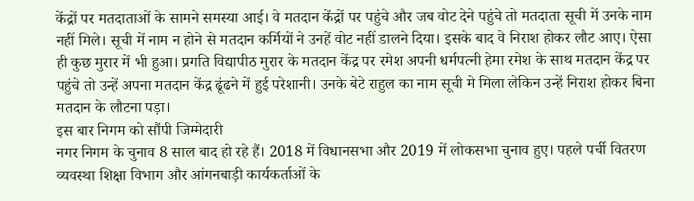केंद्रों पर मतदाताओं के सामने समस्या आई। वे मतदान केंद्रों पर पहुंचे और जब वोट देने पहुंचे तो मतदाता सूची में उनके नाम नहीं मिले। सूची में नाम न होने से मतदान कर्मियों ने उनहें वोट नहीं डालने दिया। इसके बाद वे निराश होकर लौट आए। ऐसा ही कुछ मुरार में भी हुआ। प्रगति विद्यापीठ मुरार के मतदान केंद्र पर रमेश अपनी धर्मपत्नी हेमा रमेश के साथ मतदान केंद्र पर पहुंचे तो उन्हें अपना मतदान केंद्र ढूंढने में हुई परेशानी। उनके बेटे राहुल का नाम सूची मे मिला लेकिन उन्हें निराश होकर बिना मतदान के लौटना पड़ा।
इस बार निगम को सौंपी जिम्मेदारी
नगर निगम के चुनाव 8 साल बाद हो रहे हैं। 2018 में विधानसभा और 2019 में लोकसभा चुनाव हुए। पहले पर्ची वितरण व्यवस्था शिक्षा विभाग और आंगनबाड़ी कार्यकर्ताओं के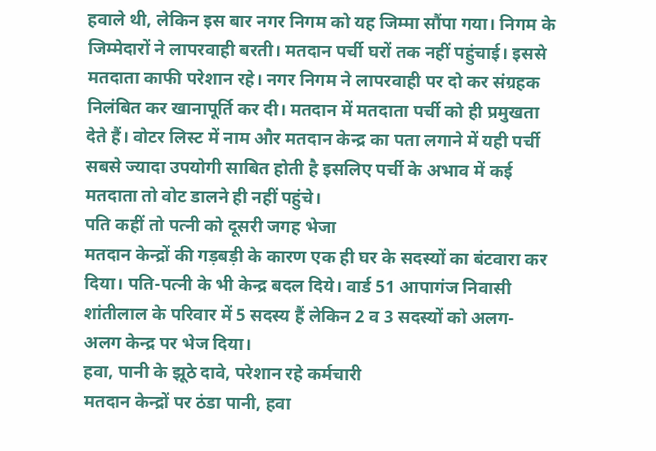हवाले थी, लेकिन इस बार नगर निगम को यह जिम्मा सौंपा गया। निगम के जिम्मेदारों ने लापरवाही बरती। मतदान पर्ची घरों तक नहीं पहुंचाई। इससे मतदाता काफी परेशान रहे। नगर निगम ने लापरवाही पर दो कर संग्रहक निलंबित कर खानापूर्ति कर दी। मतदान में मतदाता पर्ची को ही प्रमुखता देते हैं। वोटर लिस्ट में नाम और मतदान केन्द्र का पता लगाने में यही पर्ची सबसे ज्यादा उपयोगी साबित होती है इसलिए पर्ची के अभाव में कई मतदाता तो वोट डालने ही नहीं पहुंचे।
पति कहीं तो पत्नी को दूसरी जगह भेजा
मतदान केन्द्रों की गड़बड़ी के कारण एक ही घर के सदस्यों का बंटवारा कर दिया। पति-पत्नी के भी केन्द्र बदल दिये। वार्ड 51 आपागंज निवासी शांतीलाल के परिवार में 5 सदस्य हैं लेकिन 2 व 3 सदस्यों को अलग-अलग केन्द्र पर भेज दिया।
हवा, पानी के झूठे दावे, परेशान रहे कर्मचारी
मतदान केन्द्रों पर ठंडा पानी, हवा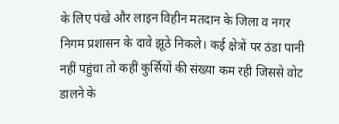के लिए पंखे और लाइन विहीन मतदान के जिला व नगर निगम प्रशासन के दावे झूठे निकले। कई क्षेत्रों पर ठंडा पानी नहीं पहुंचा तो कहीं कुर्सियों की संख्या कम रही जिससे वोट डालने के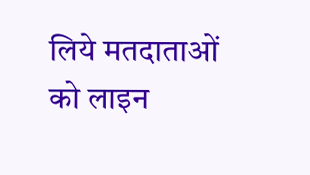लिये मतदाताओं को लाइन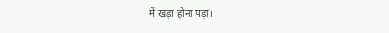में खड़ा होना पड़ा।